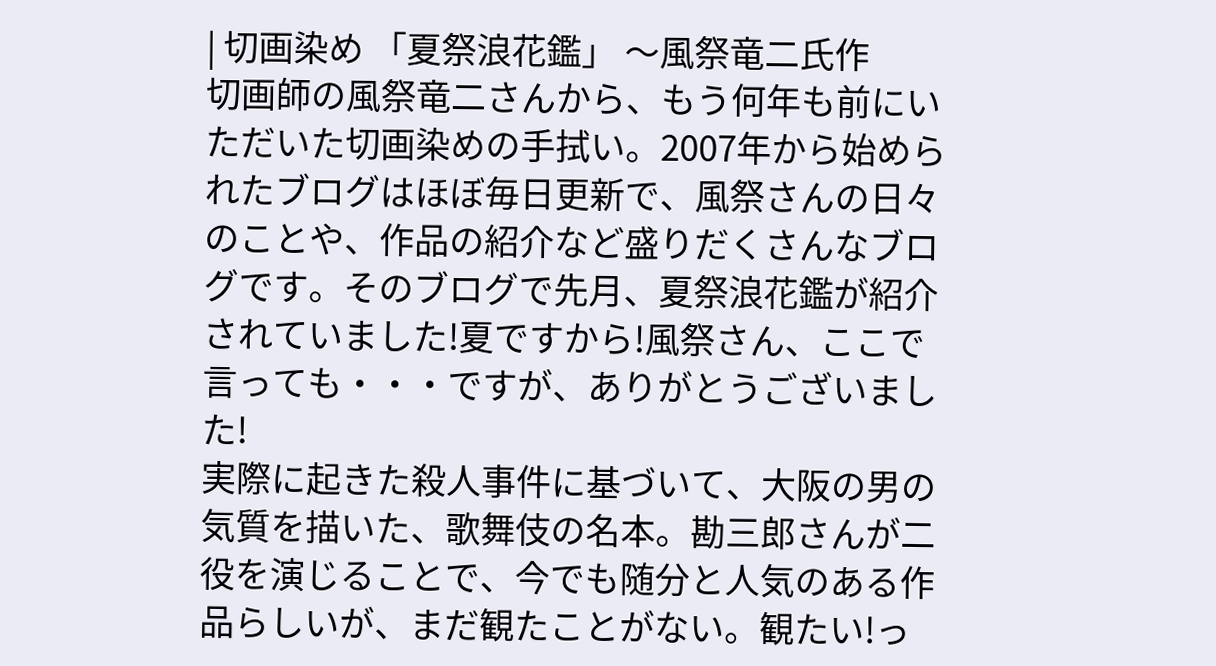| 切画染め 「夏祭浪花鑑」 〜風祭竜二氏作
切画師の風祭竜二さんから、もう何年も前にいただいた切画染めの手拭い。2007年から始められたブログはほぼ毎日更新で、風祭さんの日々のことや、作品の紹介など盛りだくさんなブログです。そのブログで先月、夏祭浪花鑑が紹介されていました!夏ですから!風祭さん、ここで言っても・・・ですが、ありがとうございました!
実際に起きた殺人事件に基づいて、大阪の男の気質を描いた、歌舞伎の名本。勘三郎さんが二役を演じることで、今でも随分と人気のある作品らしいが、まだ観たことがない。観たい!っ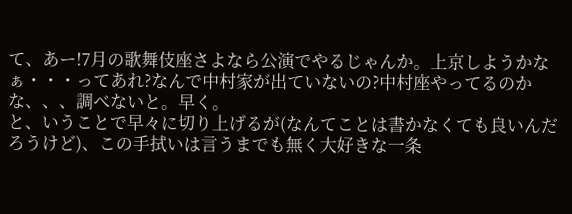て、あー!7月の歌舞伎座さよなら公演でやるじゃんか。上京しようかなぁ・・・ってあれ?なんで中村家が出ていないの?中村座やってるのかな、、、調べないと。早く。
と、いうことで早々に切り上げるが(なんてことは書かなくても良いんだろうけど)、この手拭いは言うまでも無く大好きな一条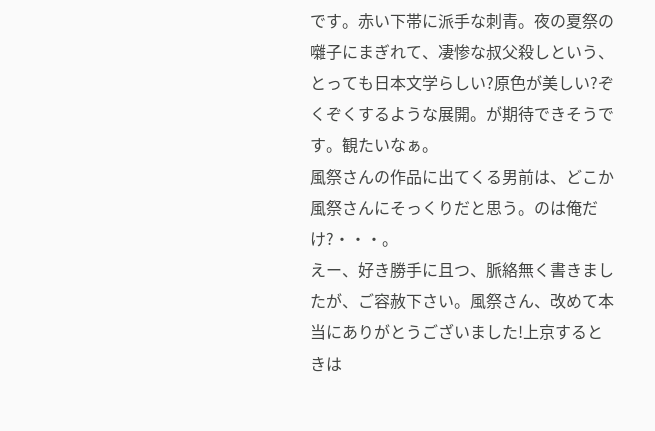です。赤い下帯に派手な刺青。夜の夏祭の囃子にまぎれて、凄惨な叔父殺しという、とっても日本文学らしい?原色が美しい?ぞくぞくするような展開。が期待できそうです。観たいなぁ。
風祭さんの作品に出てくる男前は、どこか風祭さんにそっくりだと思う。のは俺だけ?・・・。
えー、好き勝手に且つ、脈絡無く書きましたが、ご容赦下さい。風祭さん、改めて本当にありがとうございました!上京するときは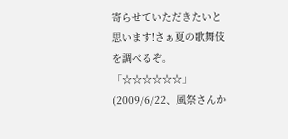寄らせていただきたいと思います!さぁ夏の歌舞伎を調べるぞ。「☆☆☆☆☆☆」(2009/6/22、風祭さんか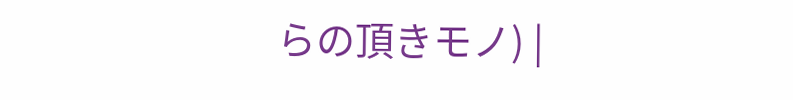らの頂きモノ) |